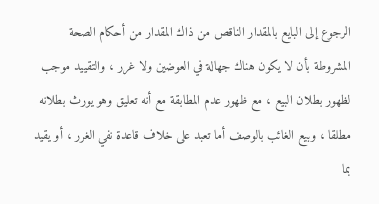الرجوع إلى البايع بالمقدار الناقص من ذاك المقدار من أحكام الصحة
المشروطة بأن لا يكون هناك جهالة في العوضين ولا غرر ، والتقييد موجب
لظهور بطلان البيع ، مع ظهور عدم المطابقة مع أنه تعليق وهو يورث بطلانه
مطلقا ، وبيع الغائب بالوصف أما تعبد على خلاف قاعدة نفي الغرر ، أو يقيد
بما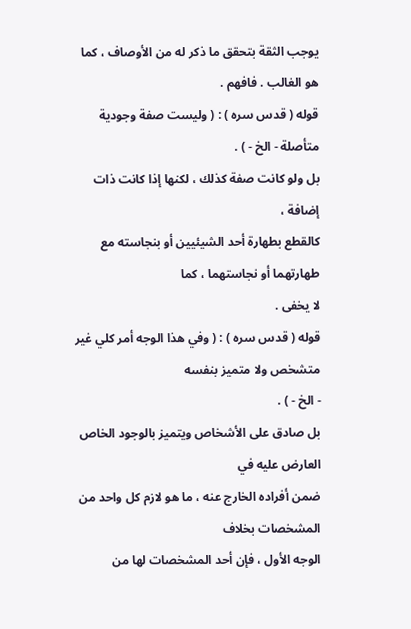يوجب الثقة بتحقق ما ذكر له من الأوصاف ، كما هو الغالب . فافهم .
قوله ( قدس سره ) : ( وليست صفة وجودية متأصلة - الخ - ) .
بل ولو كانت صفة كذلك ، لكنها إذا كانت ذات إضافة ،
كالقطع بطهارة أحد الشيئيين أو بنجاسته مع طهارتهما أو نجاستهما ، كما
لا يخفى .
قوله ( قدس سره ) : ( وفي هذا الوجه أمر كلي غير متشخص ولا متميز بنفسه
- الخ - ) .
بل صادق على الأشخاص ويتميز بالوجود الخاص العارض عليه في
ضمن أفراده الخارج عنه ، ما هو لازم كل واحد من المشخصات بخلاف
الوجه الأول ، فإن أحد المشخصات لها من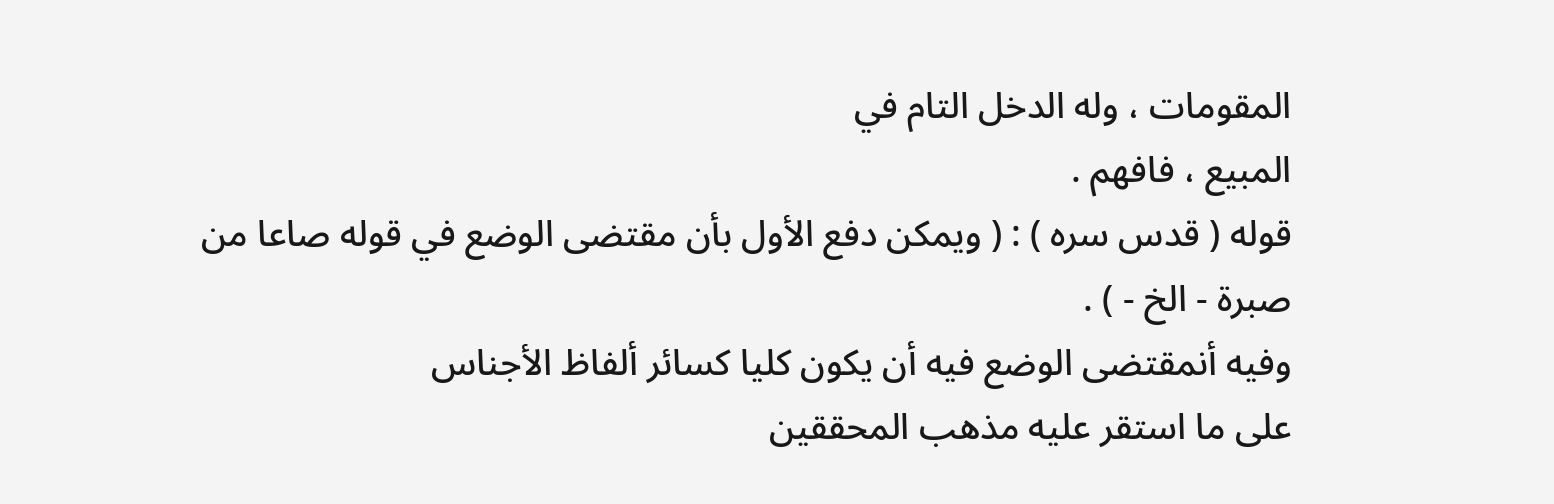المقومات ، وله الدخل التام في
المبيع ، فافهم .
قوله ( قدس سره ) : ( ويمكن دفع الأول بأن مقتضى الوضع في قوله صاعا من
صبرة - الخ - ) .
وفيه أنمقتضى الوضع فيه أن يكون كليا كسائر ألفاظ الأجناس
على ما استقر عليه مذهب المحققين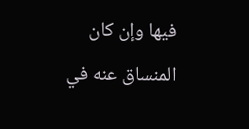فيها وإن كان المنساق عنه في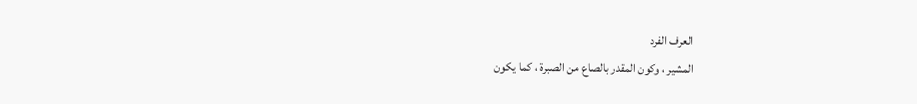العرف الفرد
المشير ، وكون المقدر بالصاع من الصبرة ، كما يكون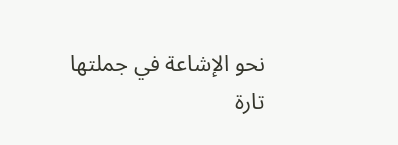نحو الإشاعة في جملتها
تارة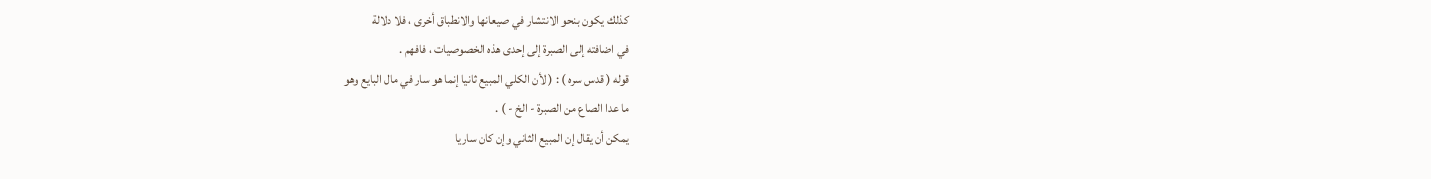كذلك يكون بنحو الانتشار في صيعانها والانطباق أخرى ، فلا دلالة
في اضافته إلى الصبرة إلى إحدى هذه الخصوصيات ، فافهم .
قوله ( قدس سره ) : ( لأن الكلي المبيع ثانيا إنما هو سار في مال البايع وهو
ما عدا الصاع من الصبرة - الخ - ) .
يمكن أن يقال إن المبيع الثاني وإن كان ساريا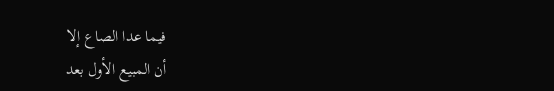فيما عدا الصاع إلا
أن المبيع الأول بعد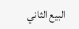البيع الثاني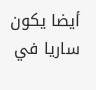أيضا يكون ساريا في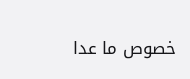خصوص ما عدا